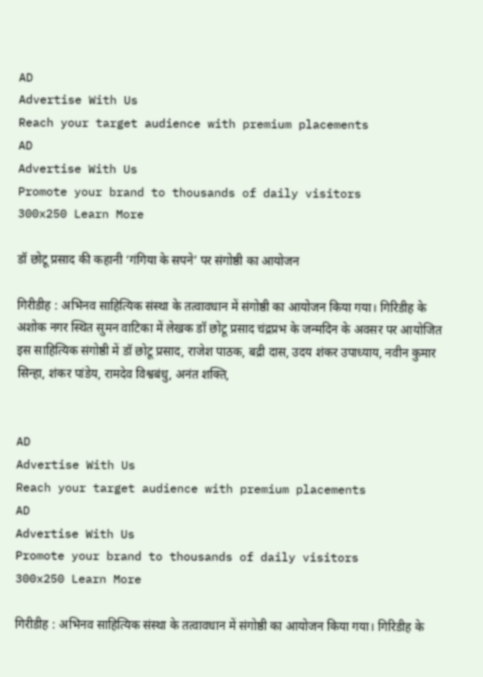AD
Advertise With Us
Reach your target audience with premium placements
AD
Advertise With Us
Promote your brand to thousands of daily visitors
300x250 Learn More

डॉ छोटू प्रसाद की कहानी ‘गंगिया के सपने’ पर संगोष्ठी का आयोजन

गिरीडीह : अभिनव साहित्यिक संस्था के तत्वावधान में संगोष्ठी का आयोजन किया गया। गिरिडीह के अशोक नगर स्थित सुमन वाटिका में लेखक डॉ छोटू प्रसाद चंद्रप्रभ के जन्मदिन के अवसर पर आयोजित इस साहित्यिक संगोष्ठी में डॉ छोटू प्रसाद, राजेश पाठक, बद्री दास, उदय शंकर उपाध्याय, नवीन कुमार सिन्हा, शंकर पांडेय, रामदेव विश्वबंधु, अनंत शक्ति,


AD
Advertise With Us
Reach your target audience with premium placements
AD
Advertise With Us
Promote your brand to thousands of daily visitors
300x250 Learn More

गिरीडीह : अभिनव साहित्यिक संस्था के तत्वावधान में संगोष्ठी का आयोजन किया गया। गिरिडीह के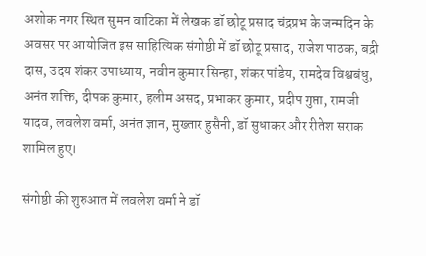अशोक नगर स्थित सुमन वाटिका में लेखक डॉ छोटू प्रसाद चंद्रप्रभ के जन्मदिन के अवसर पर आयोजित इस साहित्यिक संगोष्ठी में डॉ छोटू प्रसाद, राजेश पाठक, बद्री दास, उदय शंकर उपाध्याय, नवीन कुमार सिन्हा, शंकर पांडेय, रामदेव विश्वबंधु, अनंत शक्ति, दीपक कुमार, हलीम असद, प्रभाकर कुमार, प्रदीप गुप्ता, रामजी यादव, लवलेश वर्मा, अनंत ज्ञान, मुख्तार हुसैनी, डॉ सुधाकर और रीतेश सराक शामिल हुए।

संगोष्ठी की शुरुआत में लवलेश वर्मा ने डॉ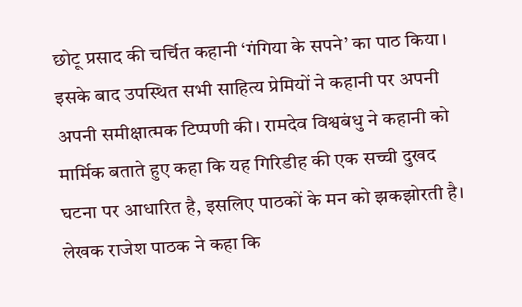छोटू प्रसाद की चर्चित कहानी ‘गंगिया के सपने’ का पाठ किया। इसके बाद उपस्थित सभी साहित्य प्रेमियों ने कहानी पर अपनी अपनी समीक्षात्मक टिप्पणी की। रामदेव विश्वबंधु ने कहानी को मार्मिक बताते हुए कहा कि यह गिरिडीह की एक सच्ची दुखद घटना पर आधारित है, इसलिए पाठकों के मन को झकझोरती है। लेखक राजेश पाठक ने कहा कि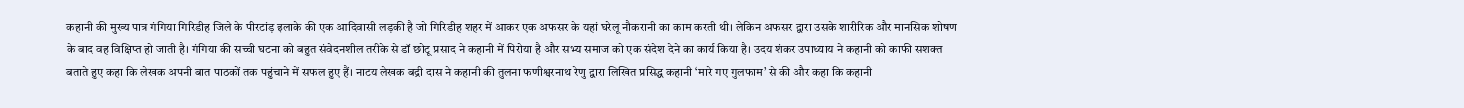कहानी की मुख्य पात्र गंगिया गिरिडीह जिले के पीरटांड़ इलाके की एक आदिवासी लड़की है जो गिरिडीह शहर में आकर एक अफसर के यहां घरेलू नौकरानी का काम करती थी। लेकिन अफसर द्वारा उसके शारीरिक और मानसिक शोषण के बाद वह विक्षिप्त हो जाती है। गंगिया की सच्ची घटना को बहुत संवेदनशील तरीके से डॉ छोटू प्रसाद ने कहानी में पिरोया है और सभ्य समाज को एक संदेश देने का कार्य किया है। उदय शंकर उपाध्याय ने कहानी को काफी सशक्त बताते हुए कहा कि लेखक अपनी बात पाठकों तक पहुंचाने में सफल हुए हैं। नाटय लेखक बद्री दास ने कहानी की तुलना फणीश्वरनाथ रेणु द्वारा लिखित प्रसिद्ध कहानी ‘मारे गए गुलफाम’ से की और कहा कि कहानी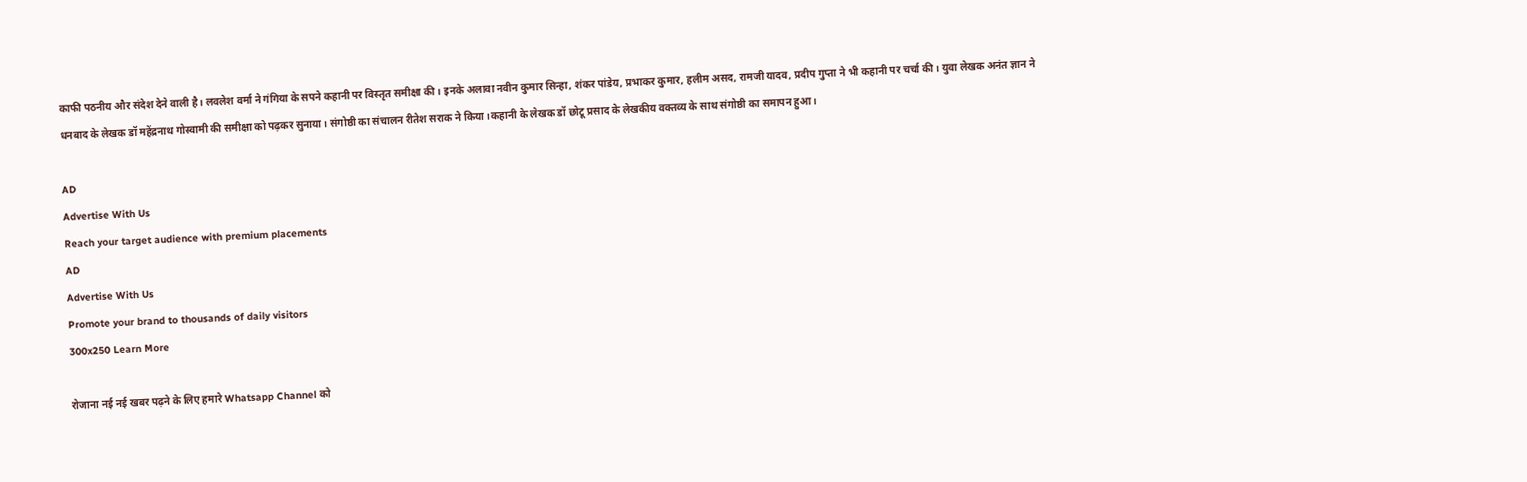काफी पठनीय और संदेश देने वाली है। लवलेश वर्मा ने गंगिया के सपने कहानी पर विस्तृत समीक्षा की। इनके अलावा नवीन कुमार सिन्हा, शंकर पांडेय, प्रभाकर कुमार, हलीम असद, रामजी यादव, प्रदीप गुप्ता ने भी कहानी पर चर्चा की। युवा लेखक अनंत ज्ञान ने धनबाद के लेखक डॉ महेंद्रनाथ गोस्वामी की समीक्षा को पढ़कर सुनाया। संगोष्ठी का संचालन रीतेश सराक ने किया।कहानी के लेखक डॉ छोटू प्रसाद के लेखकीय वक्तव्य के साथ संगोष्ठी का समापन हुआ।

AD
Advertise With Us
Reach your target audience with premium placements
AD
Advertise With Us
Promote your brand to thousands of daily visitors
300x250 Learn More

रोजाना नई नई खबर पढ़ने के लिए हमारे Whatsapp Channel को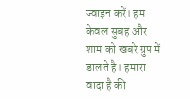ज्वाइन करें। हम केवल सुबह और शाम को खबरे ग्रुप में डालते है। हमारा वादा है की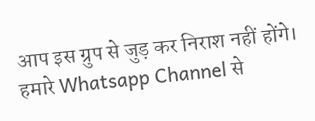आप इस ग्रुप से जुड़ कर निराश नहीं होंगे। हमारे Whatsapp Channel से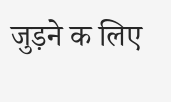जुड़ने क लिए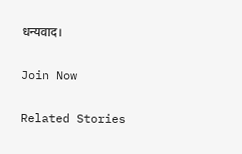धन्यवाद।

Join Now

Related Stories